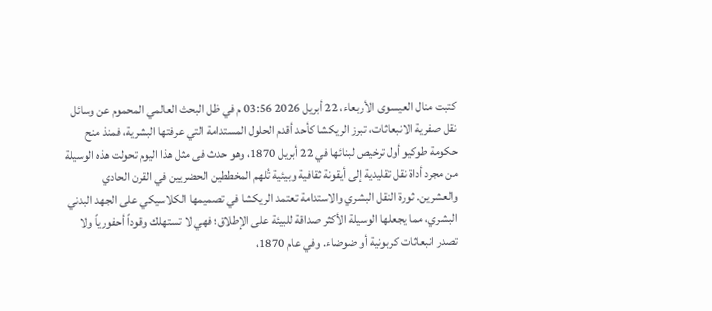كتبت منال العيسوى الأربعاء، 22 أبريل 2026 03:56 م في ظل البحث العالمي المحموم عن وسائل نقل صفرية الانبعاثات، تبرز الريكشا كأحد أقدم الحلول المستدامة التي عرفتها البشرية، فمنذ منح حكومة طوكيو أول ترخيص لبنائها في 22 أبريل 1870، وهو حدث فى مثل هذا اليوم تحولت هذه الوسيلة من مجرد أداة نقل تقليدية إلى أيقونة ثقافية وبيئية تُلهم المخططين الحضريين في القرن الحادي والعشرين. ثورة النقل البشري والاستدامة تعتمد الريكشا في تصميمها الكلاسيكي على الجهد البدني البشري، مما يجعلها الوسيلة الأكثر صداقة للبيئة على الإطلاق؛ فهي لا تستهلك وقوداً أحفورياً ولا تصدر انبعاثات كربونية أو ضوضاء. وفي عام 1870،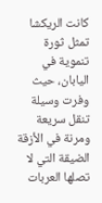كانت الريكشا تمثل ثورة تنموية في اليابان، حيث وفرت وسيلة تنقل سريعة ومرنة في الأزقة الضيقة التي لا تصلها العربات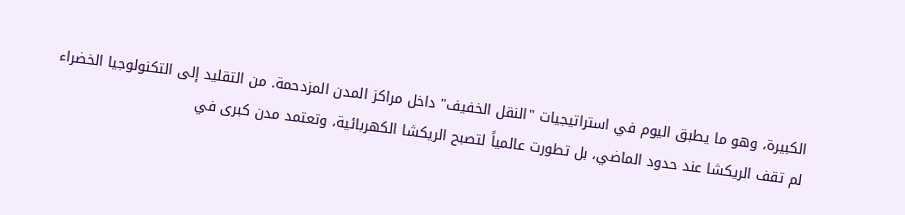الكبيرة، وهو ما يطبق اليوم في استراتيجيات "النقل الخفيف" داخل مراكز المدن المزدحمة. من التقليد إلى التكنولوجيا الخضراء لم تقف الريكشا عند حدود الماضي، بل تطورت عالمياً لتصبح الريكشا الكهربائية، وتعتمد مدن كبرى في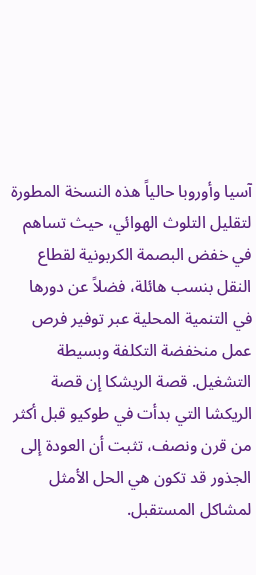آسيا وأوروبا حالياً هذه النسخة المطورة لتقليل التلوث الهوائي، حيث تساهم في خفض البصمة الكربونية لقطاع النقل بنسب هائلة، فضلاً عن دورها في التنمية المحلية عبر توفير فرص عمل منخفضة التكلفة وبسيطة التشغيل. قصة الريشكا إن قصة الريكشا التي بدأت في طوكيو قبل أكثر من قرن ونصف، تثبت أن العودة إلى الجذور قد تكون هي الحل الأمثل لمشاكل المستقبل.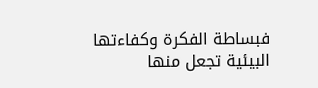فبساطة الفكرة وكفاءتها البيئية تجعل منها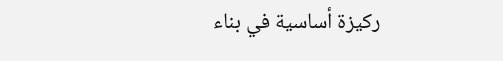ركيزة أساسية في بناء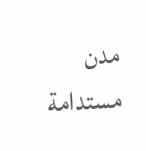مدن مستدامة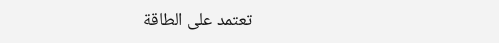تعتمد على الطاقة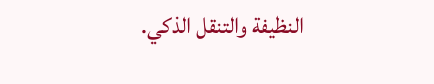النظيفة والتنقل الذكي.